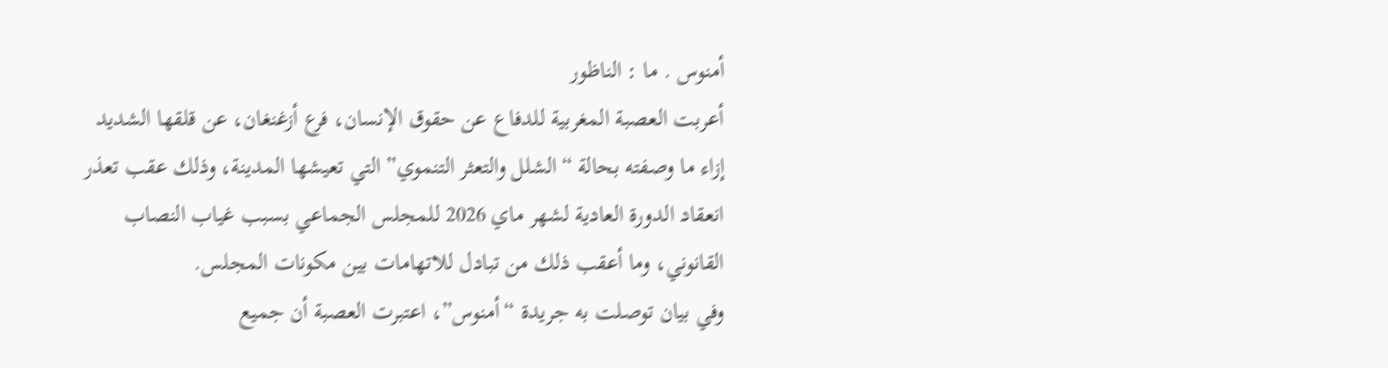أمنوس . ما : الناظور
أعربت العصبة المغربية للدفاع عن حقوق الإنسان، فرع أزغنغان، عن قلقها الشديد إزاء ما وصفته بحالة “الشلل والتعثر التنموي” التي تعيشها المدينة، وذلك عقب تعذر انعقاد الدورة العادية لشهر ماي 2026 للمجلس الجماعي بسبب غياب النصاب القانوني، وما أعقب ذلك من تبادل للاتهامات بين مكونات المجلس.
وفي بيان توصلت به جريدة “أمنوس”، اعتبرت العصبة أن جميع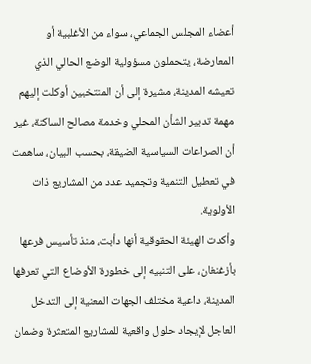أعضاء المجلس الجماعي، سواء من الأغلبية أو المعارضة، يتحملون مسؤولية الوضع الحالي الذي تعيشه المدينة، مشيرة إلى أن المنتخبين أوكلت إليهم مهمة تدبير الشأن المحلي وخدمة مصالح الساكنة، غير أن الصراعات السياسية الضيقة، بحسب البيان، ساهمت في تعطيل التنمية وتجميد عدد من المشاريع ذات الأولوية.
وأكدت الهيئة الحقوقية أنها دأبت، منذ تأسيس فرعها بأزغنغان، على التنبيه إلى خطورة الأوضاع التي تعرفها المدينة، داعية مختلف الجهات المعنية إلى التدخل العاجل لإيجاد حلول واقعية للمشاريع المتعثرة وضمان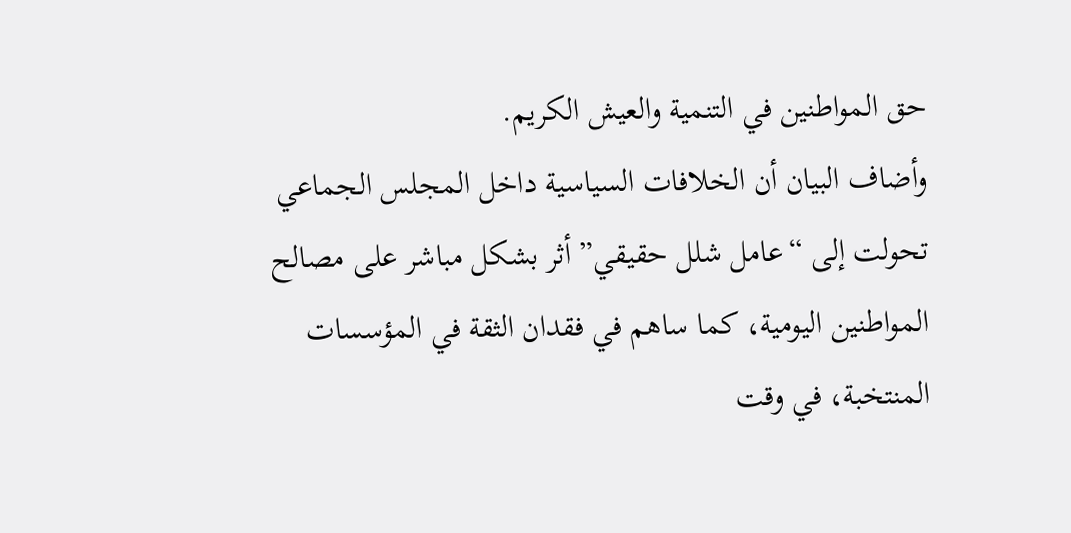حق المواطنين في التنمية والعيش الكريم.
وأضاف البيان أن الخلافات السياسية داخل المجلس الجماعي تحولت إلى “عامل شلل حقيقي” أثر بشكل مباشر على مصالح المواطنين اليومية، كما ساهم في فقدان الثقة في المؤسسات المنتخبة، في وقت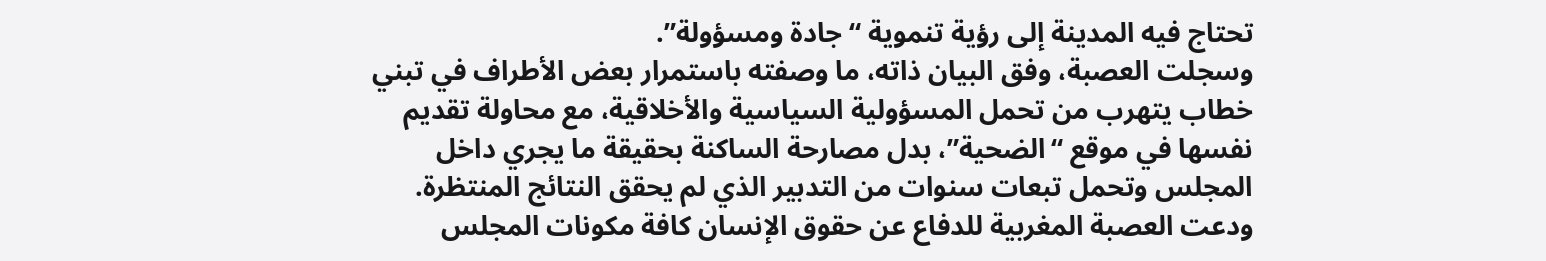تحتاج فيه المدينة إلى رؤية تنموية “جادة ومسؤولة”.
وسجلت العصبة، وفق البيان ذاته، ما وصفته باستمرار بعض الأطراف في تبني خطاب يتهرب من تحمل المسؤولية السياسية والأخلاقية، مع محاولة تقديم نفسها في موقع “الضحية”، بدل مصارحة الساكنة بحقيقة ما يجري داخل المجلس وتحمل تبعات سنوات من التدبير الذي لم يحقق النتائج المنتظرة.
ودعت العصبة المغربية للدفاع عن حقوق الإنسان كافة مكونات المجلس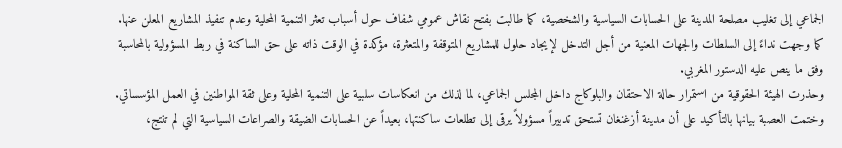الجماعي إلى تغليب مصلحة المدينة على الحسابات السياسية والشخصية، كما طالبت بفتح نقاش عمومي شفاف حول أسباب تعثر التنمية المحلية وعدم تنفيذ المشاريع المعلن عنها.
كما وجهت نداءً إلى السلطات والجهات المعنية من أجل التدخل لإيجاد حلول للمشاريع المتوقفة والمتعثرة، مؤكدة في الوقت ذاته على حق الساكنة في ربط المسؤولية بالمحاسبة وفق ما ينص عليه الدستور المغربي.
وحذرت الهيئة الحقوقية من استمرار حالة الاحتقان والبلوكاج داخل المجلس الجماعي، لما لذلك من انعكاسات سلبية على التنمية المحلية وعلى ثقة المواطنين في العمل المؤسساتي.
وختمت العصبة بيانها بالتأكيد على أن مدينة أزغنغان تستحق تدبيراً مسؤولاً يرقى إلى تطلعات ساكنتها، بعيداً عن الحسابات الضيقة والصراعات السياسية التي لم تنتج،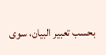بحسب تعبير البيان، سوى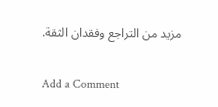مزيد من التراجع وفقدان الثقة.


Add a Comment